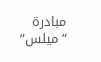مبادرة “ميلس”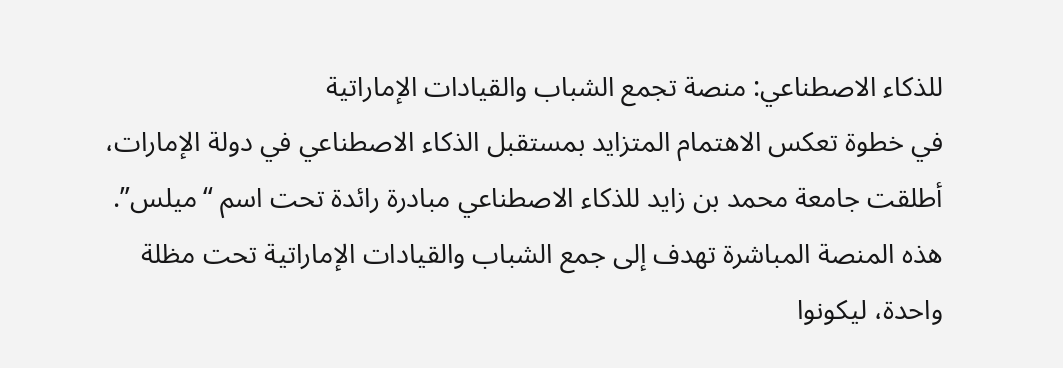للذكاء الاصطناعي: منصة تجمع الشباب والقيادات الإماراتية
في خطوة تعكس الاهتمام المتزايد بمستقبل الذكاء الاصطناعي في دولة الإمارات، أطلقت جامعة محمد بن زايد للذكاء الاصطناعي مبادرة رائدة تحت اسم “ميلس”. هذه المنصة المباشرة تهدف إلى جمع الشباب والقيادات الإماراتية تحت مظلة واحدة، ليكونوا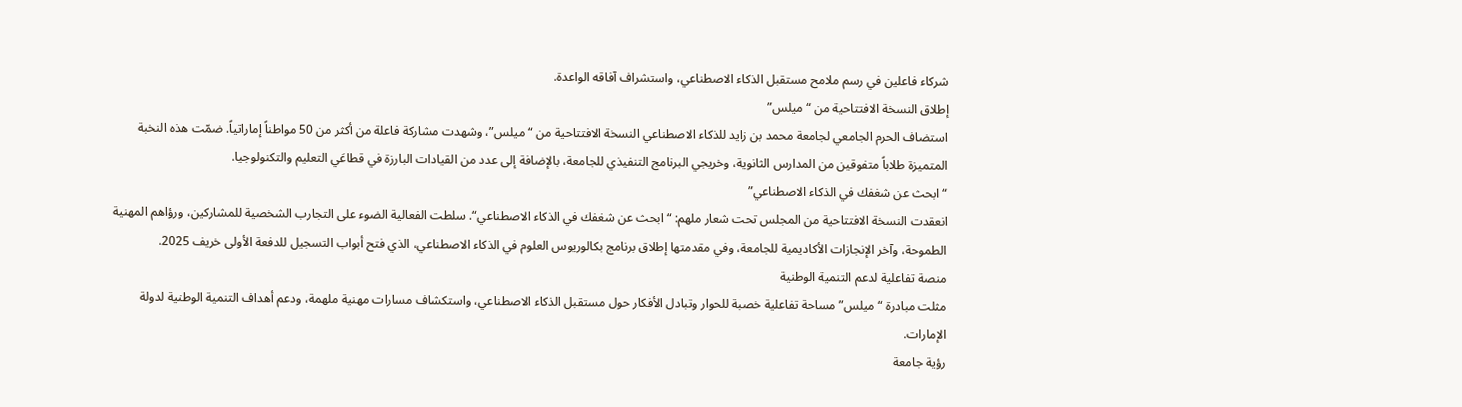شركاء فاعلين في رسم ملامح مستقبل الذكاء الاصطناعي، واستشراف آفاقه الواعدة.
إطلاق النسخة الافتتاحية من “ميلس”
استضاف الحرم الجامعي لجامعة محمد بن زايد للذكاء الاصطناعي النسخة الافتتاحية من “ميلس”، وشهدت مشاركة فاعلة من أكثر من 50 مواطناً إماراتياً. ضمّت هذه النخبة المتميزة طلاباً متفوقين من المدارس الثانوية، وخريجي البرنامج التنفيذي للجامعة، بالإضافة إلى عدد من القيادات البارزة في قطاعَي التعليم والتكنولوجيا.
“ابحث عن شغفك في الذكاء الاصطناعي”
انعقدت النسخة الافتتاحية من المجلس تحت شعار ملهم: “ابحث عن شغفك في الذكاء الاصطناعي“. سلطت الفعالية الضوء على التجارب الشخصية للمشاركين، ورؤاهم المهنية الطموحة، وآخر الإنجازات الأكاديمية للجامعة، وفي مقدمتها إطلاق برنامج بكالوريوس العلوم في الذكاء الاصطناعي، الذي فتح أبواب التسجيل للدفعة الأولى خريف 2025.
منصة تفاعلية لدعم التنمية الوطنية
مثلت مبادرة “ميلس” مساحة تفاعلية خصبة للحوار وتبادل الأفكار حول مستقبل الذكاء الاصطناعي، واستكشاف مسارات مهنية ملهمة، ودعم أهداف التنمية الوطنية لدولة الإمارات.
رؤية جامعة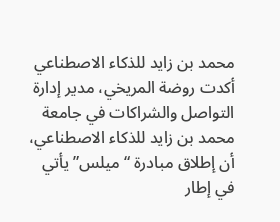محمد بن زايد للذكاء الاصطناعي
أكدت روضة المريخي، مدير إدارة التواصل والشراكات في جامعة محمد بن زايد للذكاء الاصطناعي، أن إطلاق مبادرة “ميلس” يأتي في إطار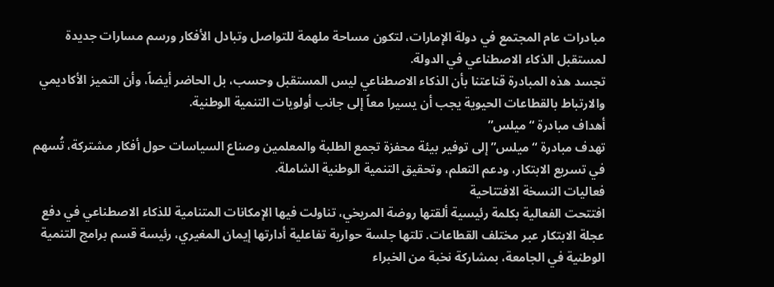مبادرات عام المجتمع في دولة الإمارات، لتكون مساحة ملهمة للتواصل وتبادل الأفكار ورسم مسارات جديدة لمستقبل الذكاء الاصطناعي في الدولة.
تجسد هذه المبادرة قناعتنا بأن الذكاء الاصطناعي ليس المستقبل وحسب، بل الحاضر أيضاً، وأن التميز الأكاديمي والارتباط بالقطاعات الحيوية يجب أن يسيرا معاً إلى جانب أولويات التنمية الوطنية.
أهداف مبادرة “ميلس”
تهدف مبادرة “ميلس” إلى توفير بيئة محفزة تجمع الطلبة والمعلمين وصناع السياسات حول أفكار مشتركة، تُسهم في تسريع الابتكار، ودعم التعلم، وتحقيق التنمية الوطنية الشاملة.
فعاليات النسخة الافتتاحية
افتتحت الفعالية بكلمة رئيسية ألقتها روضة المريخي، تناولت فيها الإمكانات المتنامية للذكاء الاصطناعي في دفع عجلة الابتكار عبر مختلف القطاعات. تلتها جلسة حوارية تفاعلية أدارتها إيمان المغيري، رئيسة قسم برامج التنمية الوطنية في الجامعة، بمشاركة نخبة من الخبراء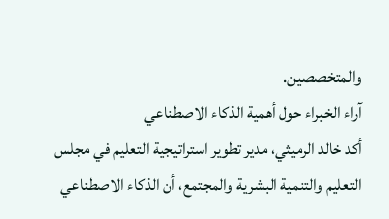والمتخصصين.
آراء الخبراء حول أهمية الذكاء الاصطناعي
أكد خالد الرميثي، مدير تطوير استراتيجية التعليم في مجلس التعليم والتنمية البشرية والمجتمع، أن الذكاء الاصطناعي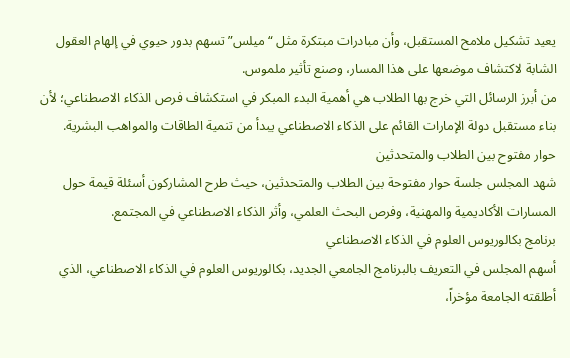يعيد تشكيل ملامح المستقبل، وأن مبادرات مبتكرة مثل “ميلس” تسهم بدور حيوي في إلهام العقول الشابة لاكتشاف موضعها على هذا المسار، وصنع تأثير ملموس.
من أبرز الرسائل التي خرج بها الطلاب هي أهمية البدء المبكر في استكشاف فرص الذكاء الاصطناعي؛ لأن بناء مستقبل دولة الإمارات القائم على الذكاء الاصطناعي يبدأ من تنمية الطاقات والمواهب البشرية.
حوار مفتوح بين الطلاب والمتحدثين
شهد المجلس جلسة حوار مفتوحة بين الطلاب والمتحدثين، حيث طرح المشاركون أسئلة قيمة حول المسارات الأكاديمية والمهنية، وفرص البحث العلمي، وأثر الذكاء الاصطناعي في المجتمع.
برنامج بكالوريوس العلوم في الذكاء الاصطناعي
أسهم المجلس في التعريف بالبرنامج الجامعي الجديد، بكالوريوس العلوم في الذكاء الاصطناعي، الذي أطلقته الجامعة مؤخراً،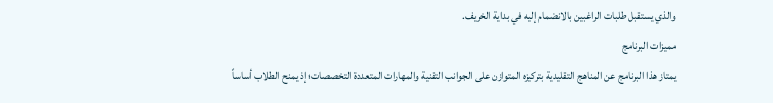والذي يستقبل طلبات الراغبين بالانضمام إليه في بداية الخريف.
مميزات البرنامج
يمتاز هذا البرنامج عن المناهج التقليدية بتركيزه المتوازن على الجوانب التقنية والمهارات المتعددة التخصصات؛ إذ يمنح الطلاب أساساً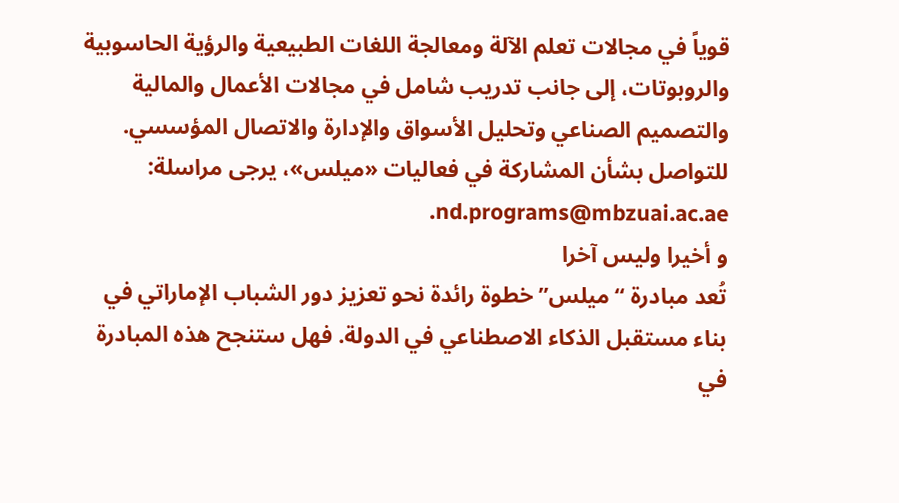قوياً في مجالات تعلم الآلة ومعالجة اللغات الطبيعية والرؤية الحاسوبية والروبوتات، إلى جانب تدريب شامل في مجالات الأعمال والمالية والتصميم الصناعي وتحليل الأسواق والإدارة والاتصال المؤسسي.
للتواصل بشأن المشاركة في فعاليات «ميلس»، يرجى مراسلة: nd.programs@mbzuai.ac.ae.
و أخيرا وليس آخرا
تُعد مبادرة “ميلس” خطوة رائدة نحو تعزيز دور الشباب الإماراتي في بناء مستقبل الذكاء الاصطناعي في الدولة. فهل ستنجح هذه المبادرة في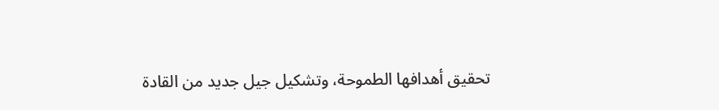تحقيق أهدافها الطموحة، وتشكيل جيل جديد من القادة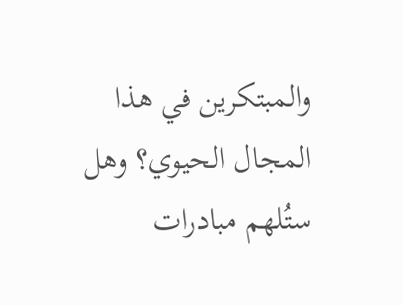والمبتكرين في هذا المجال الحيوي؟ وهل ستُلهم مبادرات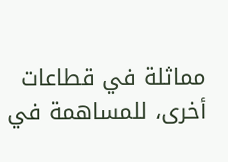مماثلة في قطاعات أخرى، للمساهمة في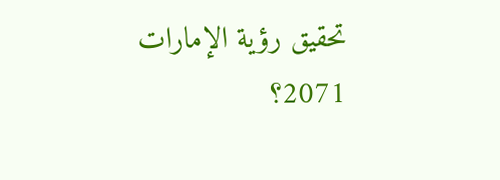تحقيق رؤية الإمارات 2071؟